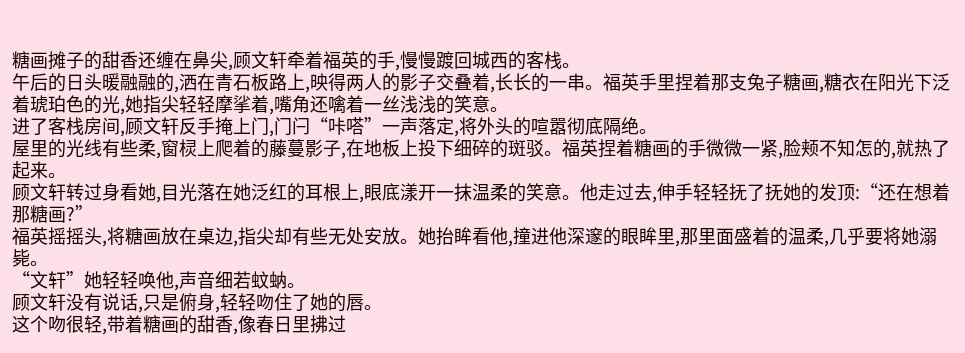糖画摊子的甜香还缠在鼻尖,顾文轩牵着福英的手,慢慢踱回城西的客栈。
午后的日头暖融融的,洒在青石板路上,映得两人的影子交叠着,长长的一串。福英手里捏着那支兔子糖画,糖衣在阳光下泛着琥珀色的光,她指尖轻轻摩挲着,嘴角还噙着一丝浅浅的笑意。
进了客栈房间,顾文轩反手掩上门,门闩“咔嗒”一声落定,将外头的喧嚣彻底隔绝。
屋里的光线有些柔,窗棂上爬着的藤蔓影子,在地板上投下细碎的斑驳。福英捏着糖画的手微微一紧,脸颊不知怎的,就热了起来。
顾文轩转过身看她,目光落在她泛红的耳根上,眼底漾开一抹温柔的笑意。他走过去,伸手轻轻抚了抚她的发顶:“还在想着那糖画?”
福英摇摇头,将糖画放在桌边,指尖却有些无处安放。她抬眸看他,撞进他深邃的眼眸里,那里面盛着的温柔,几乎要将她溺毙。
“文轩”她轻轻唤他,声音细若蚊蚋。
顾文轩没有说话,只是俯身,轻轻吻住了她的唇。
这个吻很轻,带着糖画的甜香,像春日里拂过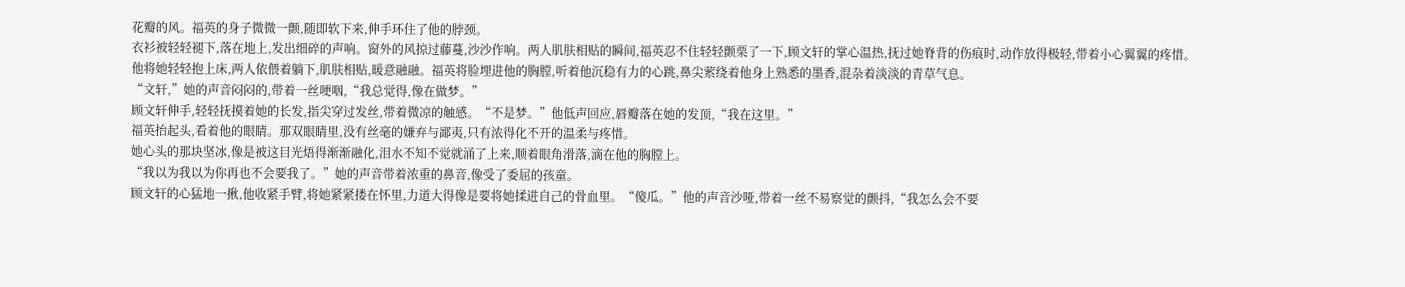花瓣的风。福英的身子微微一颤,随即软下来,伸手环住了他的脖颈。
衣衫被轻轻褪下,落在地上,发出细碎的声响。窗外的风掠过藤蔓,沙沙作响。两人肌肤相贴的瞬间,福英忍不住轻轻颤栗了一下,顾文轩的掌心温热,抚过她脊背的伤痕时,动作放得极轻,带着小心翼翼的疼惜。
他将她轻轻抱上床,两人依偎着躺下,肌肤相贴,暖意融融。福英将脸埋进他的胸膛,听着他沉稳有力的心跳,鼻尖萦绕着他身上熟悉的墨香,混杂着淡淡的青草气息。
“文轩,”她的声音闷闷的,带着一丝哽咽,“我总觉得,像在做梦。”
顾文轩伸手,轻轻抚摸着她的长发,指尖穿过发丝,带着微凉的触感。“不是梦。”他低声回应,唇瓣落在她的发顶,“我在这里。”
福英抬起头,看着他的眼睛。那双眼睛里,没有丝毫的嫌弃与鄙夷,只有浓得化不开的温柔与疼惜。
她心头的那块坚冰,像是被这目光焐得渐渐融化,泪水不知不觉就涌了上来,顺着眼角滑落,滴在他的胸膛上。
“我以为我以为你再也不会要我了。”她的声音带着浓重的鼻音,像受了委屈的孩童。
顾文轩的心猛地一揪,他收紧手臂,将她紧紧搂在怀里,力道大得像是要将她揉进自己的骨血里。“傻瓜。”他的声音沙哑,带着一丝不易察觉的颤抖,“我怎么会不要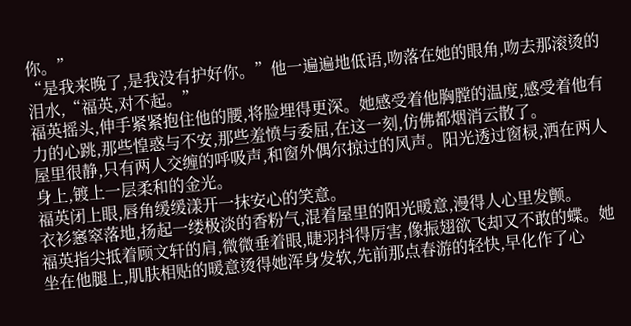你。”
“是我来晚了,是我没有护好你。”他一遍遍地低语,吻落在她的眼角,吻去那滚烫的泪水,“福英,对不起。”
福英摇头,伸手紧紧抱住他的腰,将脸埋得更深。她感受着他胸膛的温度,感受着他有力的心跳,那些惶惑与不安,那些羞愤与委屈,在这一刻,仿佛都烟消云散了。
屋里很静,只有两人交缠的呼吸声,和窗外偶尔掠过的风声。阳光透过窗棂,洒在两人身上,镀上一层柔和的金光。
福英闭上眼,唇角缓缓漾开一抹安心的笑意。
衣衫窸窣落地,扬起一缕极淡的香粉气,混着屋里的阳光暖意,漫得人心里发颤。
福英指尖抵着顾文轩的肩,微微垂着眼,睫羽抖得厉害,像振翅欲飞却又不敢的蝶。她坐在他腿上,肌肤相贴的暖意烫得她浑身发软,先前那点春游的轻快,早化作了心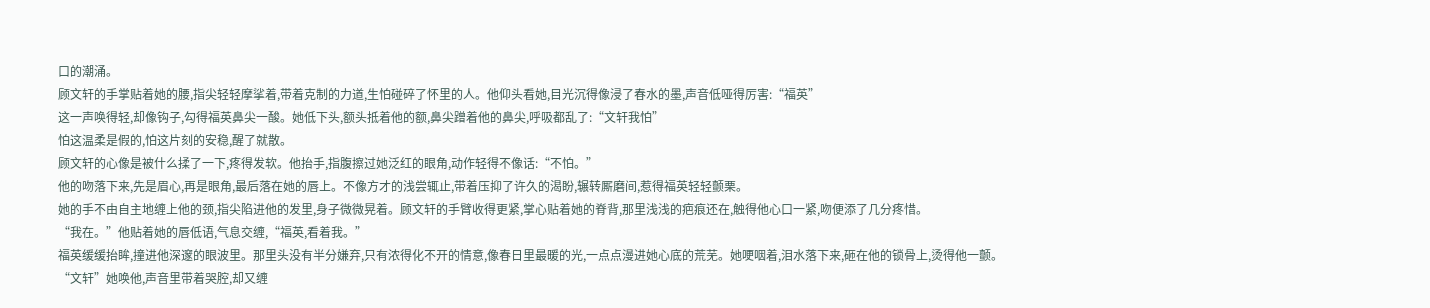口的潮涌。
顾文轩的手掌贴着她的腰,指尖轻轻摩挲着,带着克制的力道,生怕碰碎了怀里的人。他仰头看她,目光沉得像浸了春水的墨,声音低哑得厉害:“福英”
这一声唤得轻,却像钩子,勾得福英鼻尖一酸。她低下头,额头抵着他的额,鼻尖蹭着他的鼻尖,呼吸都乱了:“文轩我怕”
怕这温柔是假的,怕这片刻的安稳,醒了就散。
顾文轩的心像是被什么揉了一下,疼得发软。他抬手,指腹擦过她泛红的眼角,动作轻得不像话:“不怕。”
他的吻落下来,先是眉心,再是眼角,最后落在她的唇上。不像方才的浅尝辄止,带着压抑了许久的渴盼,辗转厮磨间,惹得福英轻轻颤栗。
她的手不由自主地缠上他的颈,指尖陷进他的发里,身子微微晃着。顾文轩的手臂收得更紧,掌心贴着她的脊背,那里浅浅的疤痕还在,触得他心口一紧,吻便添了几分疼惜。
“我在。”他贴着她的唇低语,气息交缠,“福英,看着我。”
福英缓缓抬眸,撞进他深邃的眼波里。那里头没有半分嫌弃,只有浓得化不开的情意,像春日里最暖的光,一点点漫进她心底的荒芜。她哽咽着,泪水落下来,砸在他的锁骨上,烫得他一颤。
“文轩”她唤他,声音里带着哭腔,却又缠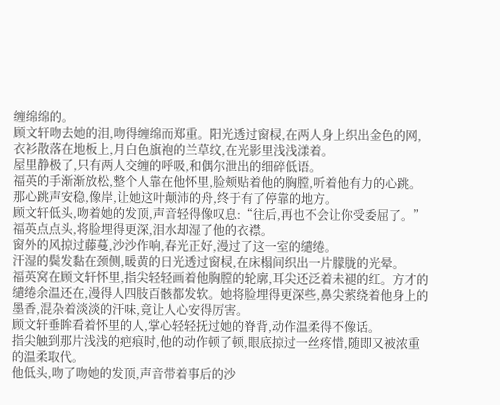缠绵绵的。
顾文轩吻去她的泪,吻得缠绵而郑重。阳光透过窗棂,在两人身上织出金色的网,衣衫散落在地板上,月白色旗袍的兰草纹,在光影里浅浅漾着。
屋里静极了,只有两人交缠的呼吸,和偶尔泄出的细碎低语。
福英的手渐渐放松,整个人靠在他怀里,脸颊贴着他的胸膛,听着他有力的心跳。那心跳声安稳,像岸,让她这叶颠沛的舟,终于有了停靠的地方。
顾文轩低头,吻着她的发顶,声音轻得像叹息:“往后,再也不会让你受委屈了。”
福英点点头,将脸埋得更深,泪水却湿了他的衣襟。
窗外的风掠过藤蔓,沙沙作响,春光正好,漫过了这一室的缱绻。
汗湿的鬓发黏在颈侧,暖黄的日光透过窗棂,在床榻间织出一片朦胧的光晕。
福英窝在顾文轩怀里,指尖轻轻画着他胸膛的轮廓,耳尖还泛着未褪的红。方才的缱绻余温还在,漫得人四肢百骸都发软。她将脸埋得更深些,鼻尖萦绕着他身上的墨香,混杂着淡淡的汗味,竟让人心安得厉害。
顾文轩垂眸看着怀里的人,掌心轻轻抚过她的脊背,动作温柔得不像话。
指尖触到那片浅浅的疤痕时,他的动作顿了顿,眼底掠过一丝疼惜,随即又被浓重的温柔取代。
他低头,吻了吻她的发顶,声音带着事后的沙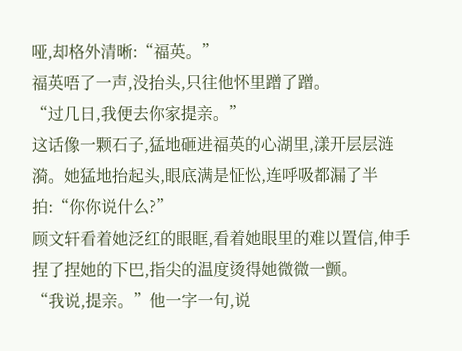哑,却格外清晰:“福英。”
福英唔了一声,没抬头,只往他怀里蹭了蹭。
“过几日,我便去你家提亲。”
这话像一颗石子,猛地砸进福英的心湖里,漾开层层涟漪。她猛地抬起头,眼底满是怔忪,连呼吸都漏了半拍:“你你说什么?”
顾文轩看着她泛红的眼眶,看着她眼里的难以置信,伸手捏了捏她的下巴,指尖的温度烫得她微微一颤。
“我说,提亲。”他一字一句,说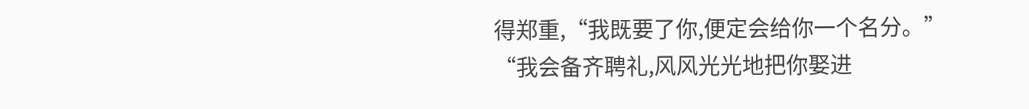得郑重,“我既要了你,便定会给你一个名分。”
“我会备齐聘礼,风风光光地把你娶进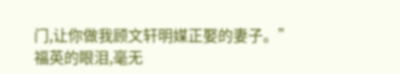门,让你做我顾文轩明媒正娶的妻子。”
福英的眼泪,毫无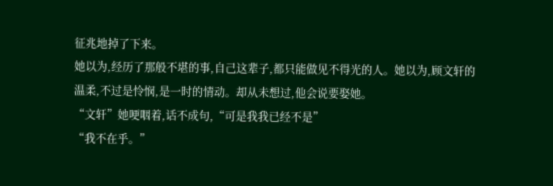征兆地掉了下来。
她以为,经历了那般不堪的事,自己这辈子,都只能做见不得光的人。她以为,顾文轩的温柔,不过是怜悯,是一时的情动。却从未想过,他会说要娶她。
“文轩”她哽咽着,话不成句,“可是我我已经不是”
“我不在乎。”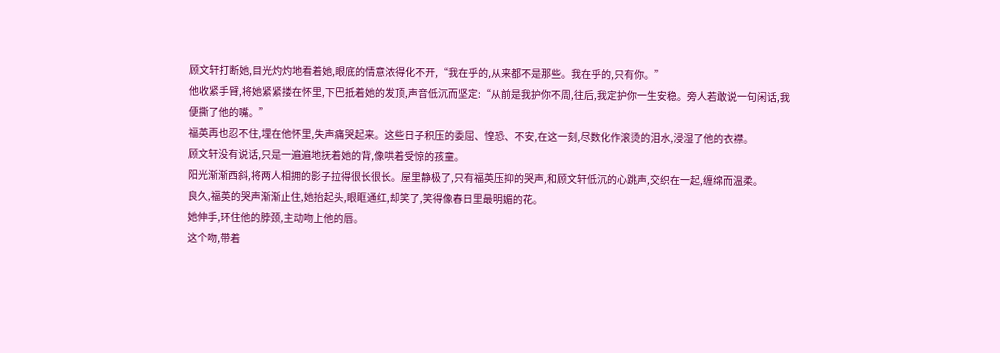顾文轩打断她,目光灼灼地看着她,眼底的情意浓得化不开,“我在乎的,从来都不是那些。我在乎的,只有你。”
他收紧手臂,将她紧紧搂在怀里,下巴抵着她的发顶,声音低沉而坚定:“从前是我护你不周,往后,我定护你一生安稳。旁人若敢说一句闲话,我便撕了他的嘴。”
福英再也忍不住,埋在他怀里,失声痛哭起来。这些日子积压的委屈、惶恐、不安,在这一刻,尽数化作滚烫的泪水,浸湿了他的衣襟。
顾文轩没有说话,只是一遍遍地抚着她的背,像哄着受惊的孩童。
阳光渐渐西斜,将两人相拥的影子拉得很长很长。屋里静极了,只有福英压抑的哭声,和顾文轩低沉的心跳声,交织在一起,缠绵而温柔。
良久,福英的哭声渐渐止住,她抬起头,眼眶通红,却笑了,笑得像春日里最明媚的花。
她伸手,环住他的脖颈,主动吻上他的唇。
这个吻,带着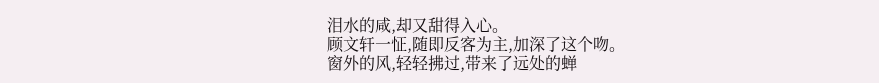泪水的咸,却又甜得入心。
顾文轩一怔,随即反客为主,加深了这个吻。
窗外的风,轻轻拂过,带来了远处的蝉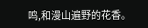鸣,和漫山遍野的花香。